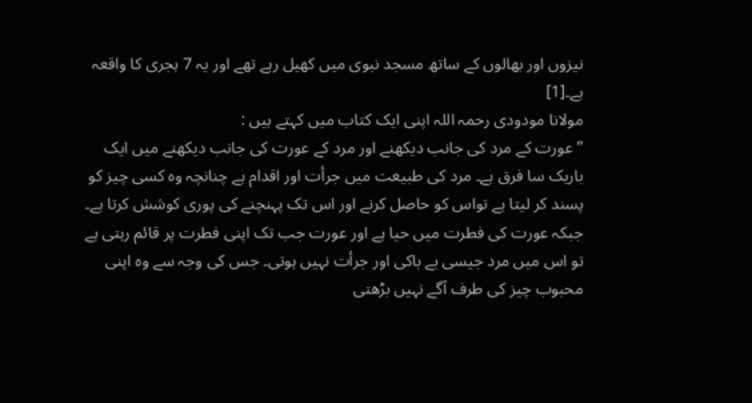نیزوں اور بھالوں کے ساتھ مسجد نبوی میں کھیل رہے تھے اور یہ 7 ہجری کا واقعہ ہے۔[1]
مولانا مودودی رحمہ اللہ اپنی ایک کتاب میں کہتے ہیں :
’’عورت کے مرد کی جانب دیکھنے اور مرد کے عورت کی جانب دیکھنے میں ایک باریک سا فرق ہے۔ مرد کی طبیعت میں جرأت اور اقدام ہے چنانچہ وہ کسی چیز کو پسند کر لیتا ہے تواس کو حاصل کرنے اور اس تک پہنچنے کی پوری کوشش کرتا ہے۔ جبکہ عورت کی فطرت میں حیا ہے اور عورت جب تک اپنی فطرت پر قائم رہتی ہے تو اس میں مرد جیسی بے باکی اور جرأت نہیں ہوتی۔ جس کی وجہ سے وہ اپنی محبوب چیز کی طرف آگے نہیں بڑھتی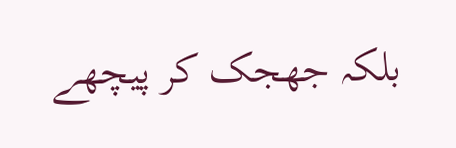بلکہ جھجک کر پیچھے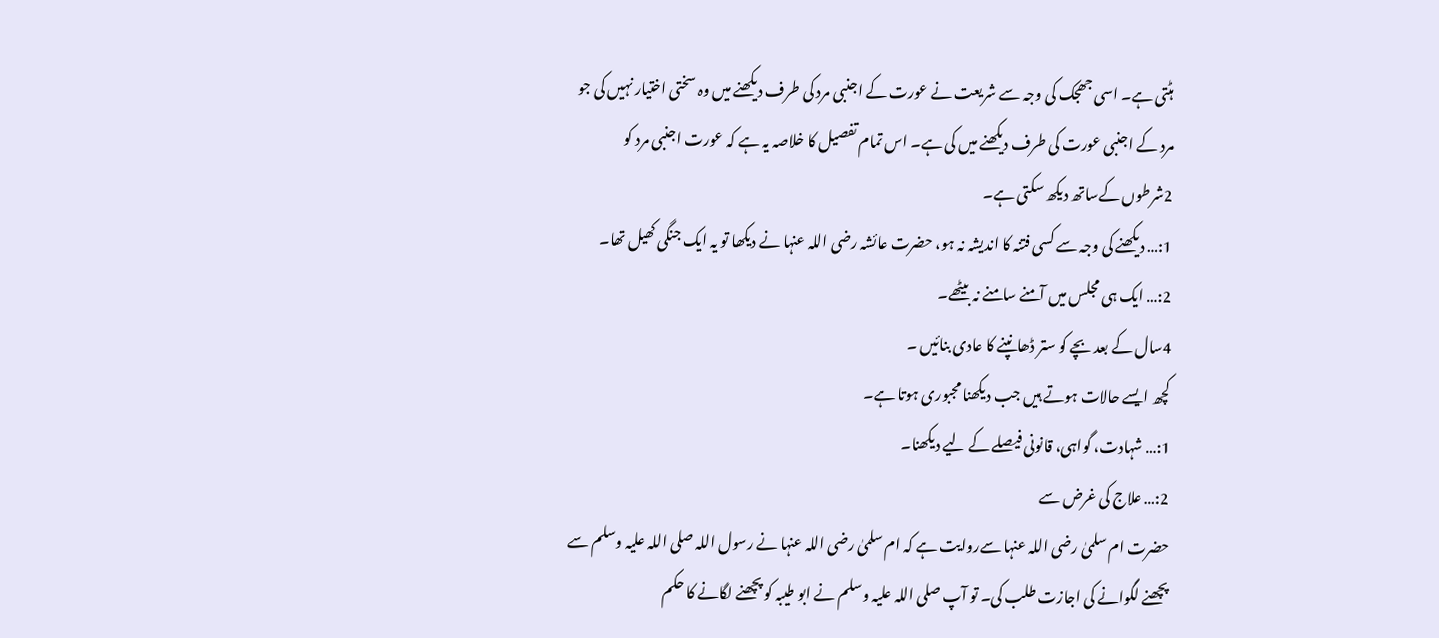ہٹتی ہے۔ اسی جھجک کی وجہ سے شریعت نے عورت کے اجنبی مرد کی طرف دیکھنے میں وہ سختی اختیار نہیں کی جو مرد کے اجنبی عورت کی طرف دیکھنے میں کی ہے۔ اس تمام تفصیل کا خلاصہ یہ ہے کہ عورت اجنبی مرد کو 2شرطوں کےساتھ دیکھ سکتی ہے۔
1:… دیکھنے کی وجہ سے کسی فتنہ کا اندیشہ نہ ہو، حضرت عائشہ رضی اللہ عنہا نے دیکھا تو یہ ایک جنگی کھیل تھا۔
2:… ایک ہی مجلس میں آمنے سامنے نہ بیٹھے۔
4سال کے بعد بچے کو ستر ڈھانپنے کا عادی بنائیں ۔
کچھ ایسے حالات ہوتے ہیں جب دیکھنا مجبوری ہوتا ہے۔
1:… شہادت، گواہی، قانونی فیصلے کے لیے دیکھنا۔
2:… علاج کی غرض سے
حضرت ام سلمیٰ رضی اللہ عنہا سےروایت ہے کہ ام سلمیٰ رضی اللہ عنہا نے رسول اللہ صلی اللہ علیہ وسلم سے پچھنے لگوانے کی اجازت طلب کی۔ تو آپ صلی اللہ علیہ وسلم نے ابو طیبہ کو پچھنے لگانے کا حکم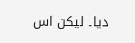دیا۔ لیکن اس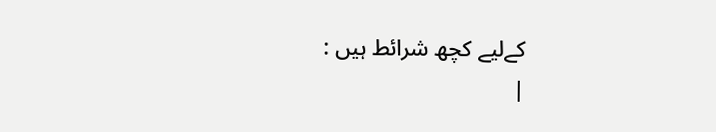کےلیے کچھ شرائط ہیں :
|